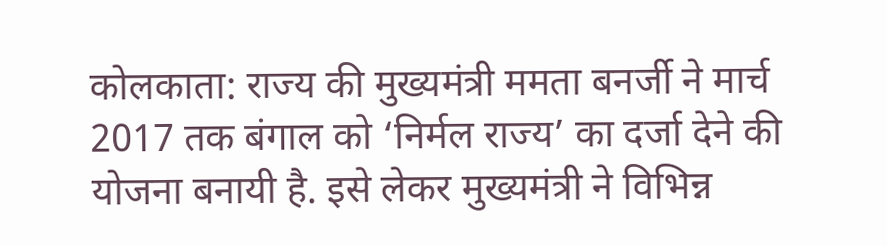कोलकाता: राज्य की मुख्यमंत्री ममता बनर्जी ने मार्च 2017 तक बंगाल को ‘निर्मल राज्य’ का दर्जा देने की योजना बनायी है. इसे लेकर मुख्यमंत्री ने विभिन्न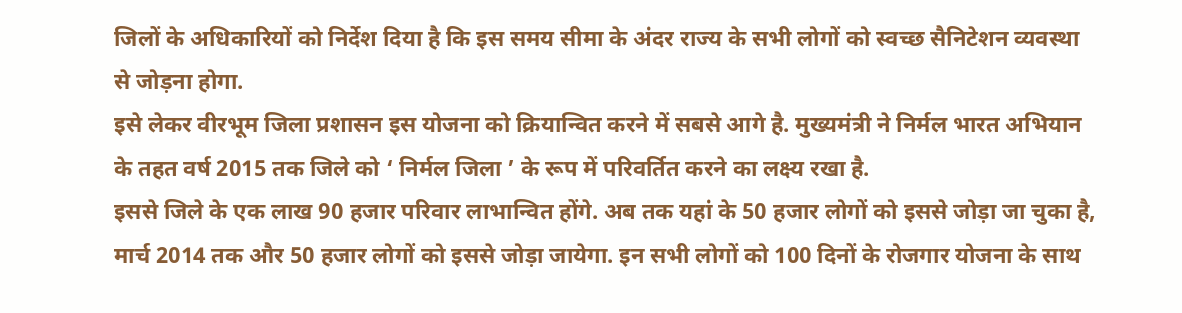जिलों के अधिकारियों को निर्देश दिया है कि इस समय सीमा के अंदर राज्य के सभी लोगों को स्वच्छ सैनिटेशन व्यवस्था से जोड़ना होगा.
इसे लेकर वीरभूम जिला प्रशासन इस योजना को क्रियान्वित करने में सबसे आगे है. मुख्यमंत्री ने निर्मल भारत अभियान के तहत वर्ष 2015 तक जिले को ‘ निर्मल जिला ’ के रूप में परिवर्तित करने का लक्ष्य रखा है.
इससे जिले के एक लाख 90 हजार परिवार लाभान्वित होंगे. अब तक यहां के 50 हजार लोगों को इससे जोड़ा जा चुका है, मार्च 2014 तक और 50 हजार लोगों को इससे जोड़ा जायेगा. इन सभी लोगों को 100 दिनों के रोजगार योजना के साथ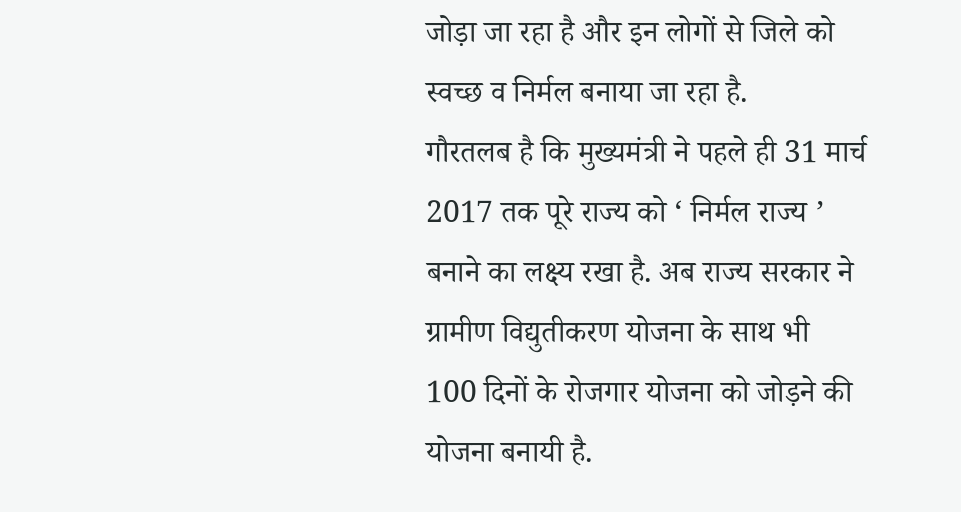जोड़ा जा रहा है और इन लोगों से जिले को स्वच्छ व निर्मल बनाया जा रहा है.
गौरतलब है कि मुख्यमंत्री ने पहले ही 31 मार्च 2017 तक पूरे राज्य को ‘ निर्मल राज्य ’ बनाने का लक्ष्य रखा है. अब राज्य सरकार ने ग्रामीण विद्युतीकरण योजना के साथ भी 100 दिनों के रोजगार योजना को जोड़ने की योजना बनायी है.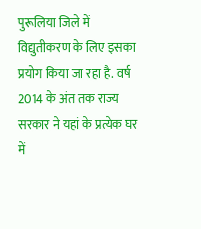पुरूलिया जिले में विद्युतीकरण के लिए इसका प्रयोग किया जा रहा है. वर्ष 2014 के अंत तक राज्य सरकार ने यहां के प्रत्येक घर में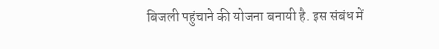बिजली पहुंचाने की योजना बनायी है. इस संबंध में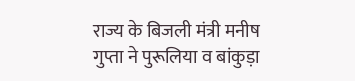राज्य के बिजली मंत्री मनीष गुप्ता ने पुरूलिया व बांकुड़ा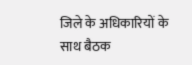जिले के अधिकारियों के साथ बैठक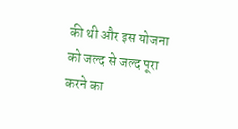की थी और इस योजना को जल्द से जल्द पूरा करने का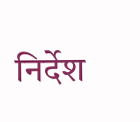निर्देश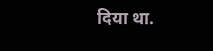दिया था.